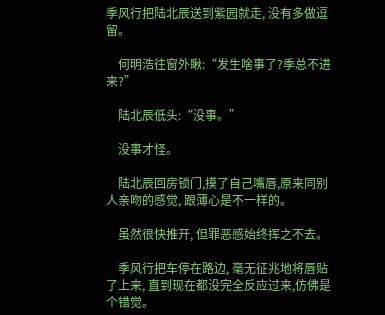季风行把陆北辰送到紫园就走, 没有多做逗留。

    何明浩往窗外瞅:“发生啥事了?季总不进来?”

    陆北辰低头:“没事。”

    没事才怪。

    陆北辰回房锁门,摸了自己嘴唇,原来同别人亲吻的感觉, 跟薄心是不一样的。

    虽然很快推开, 但罪恶感始终挥之不去。

    季风行把车停在路边, 毫无征兆地将唇贴了上来, 直到现在都没完全反应过来,仿佛是个错觉。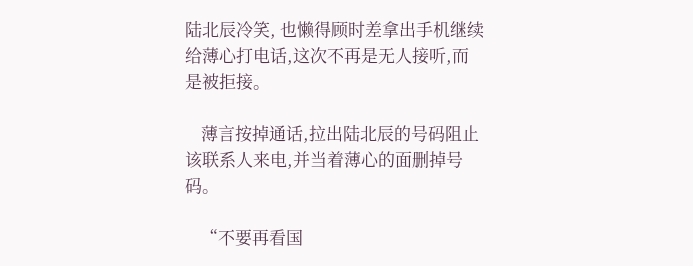陆北辰冷笑, 也懒得顾时差拿出手机继续给薄心打电话,这次不再是无人接听,而是被拒接。

    薄言按掉通话,拉出陆北辰的号码阻止该联系人来电,并当着薄心的面删掉号码。

    “不要再看国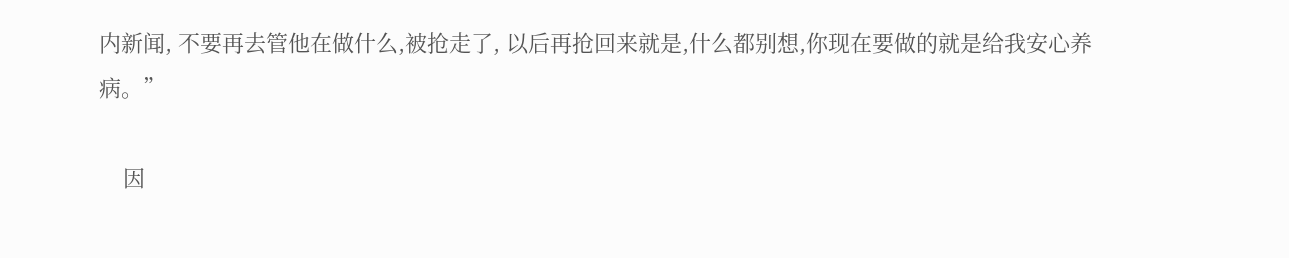内新闻, 不要再去管他在做什么,被抢走了, 以后再抢回来就是,什么都别想,你现在要做的就是给我安心养病。”

    因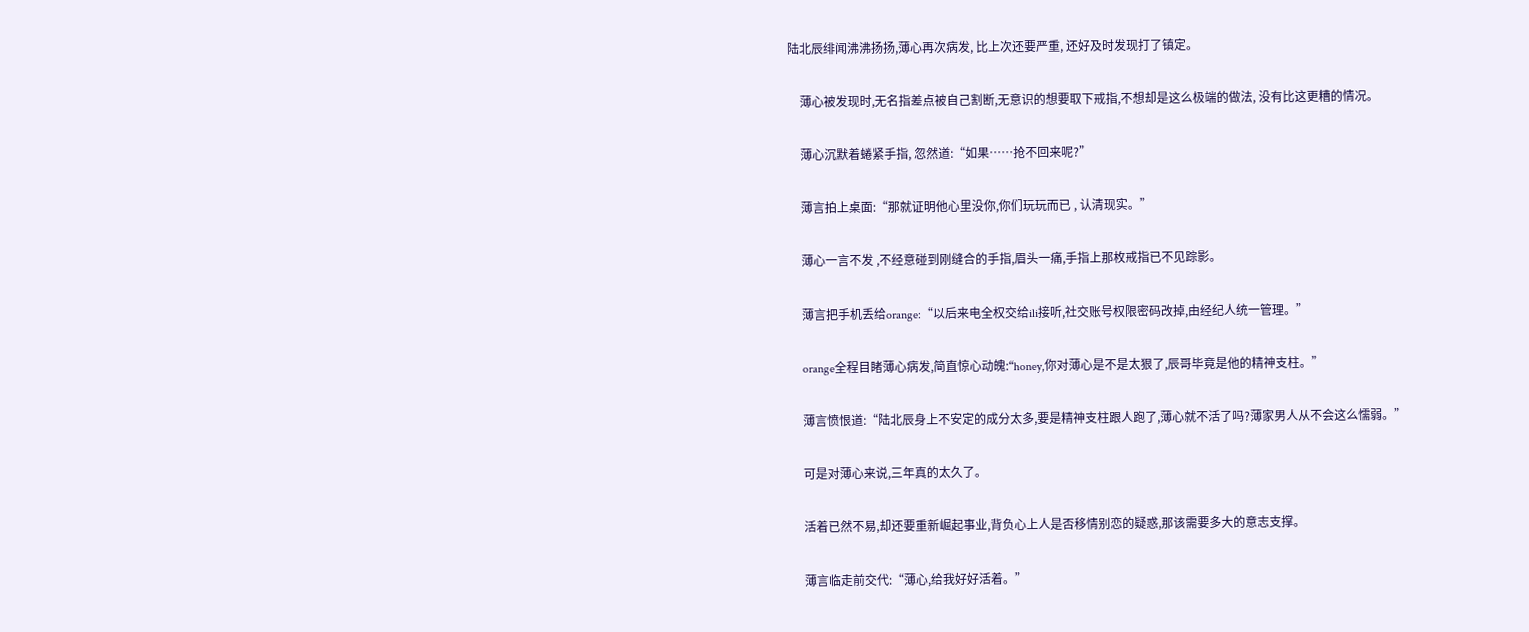陆北辰绯闻沸沸扬扬,薄心再次病发, 比上次还要严重, 还好及时发现打了镇定。

    薄心被发现时,无名指差点被自己割断,无意识的想要取下戒指,不想却是这么极端的做法, 没有比这更糟的情况。

    薄心沉默着蜷紧手指, 忽然道:“如果……抢不回来呢?”

    薄言拍上桌面:“那就证明他心里没你,你们玩玩而已 , 认清现实。”

    薄心一言不发 ,不经意碰到刚缝合的手指,眉头一痛,手指上那枚戒指已不见踪影。

    薄言把手机丢给orange:“以后来电全权交给ili接听,社交账号权限密码改掉,由经纪人统一管理。”

    orange全程目睹薄心病发,简直惊心动魄:“honey,你对薄心是不是太狠了,辰哥毕竟是他的精神支柱。”

    薄言愤恨道:“陆北辰身上不安定的成分太多,要是精神支柱跟人跑了,薄心就不活了吗?薄家男人从不会这么懦弱。”

    可是对薄心来说,三年真的太久了。

    活着已然不易,却还要重新崛起事业,背负心上人是否移情别恋的疑惑,那该需要多大的意志支撑。

    薄言临走前交代:“薄心,给我好好活着。”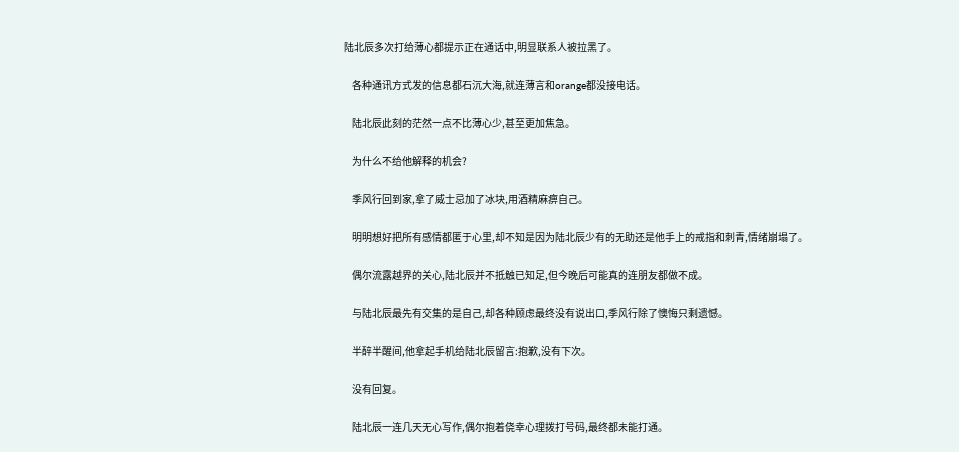陆北辰多次打给薄心都提示正在通话中,明显联系人被拉黑了。

    各种通讯方式发的信息都石沉大海,就连薄言和orange都没接电话。

    陆北辰此刻的茫然一点不比薄心少,甚至更加焦急。

    为什么不给他解释的机会?

    季风行回到家,拿了威士忌加了冰块,用酒精麻痹自己。

    明明想好把所有感情都匿于心里,却不知是因为陆北辰少有的无助还是他手上的戒指和刺青,情绪崩塌了。

    偶尔流露越界的关心,陆北辰并不抵触已知足,但今晚后可能真的连朋友都做不成。

    与陆北辰最先有交集的是自己,却各种顾虑最终没有说出口,季风行除了懊悔只剩遗憾。

    半醉半醒间,他拿起手机给陆北辰留言:抱歉,没有下次。

    没有回复。

    陆北辰一连几天无心写作,偶尔抱着侥幸心理拨打号码,最终都未能打通。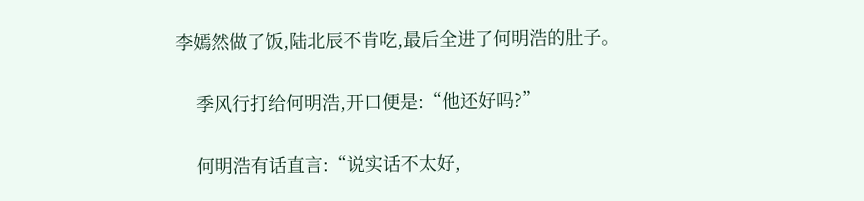李嫣然做了饭,陆北辰不肯吃,最后全进了何明浩的肚子。

    季风行打给何明浩,开口便是:“他还好吗?”

    何明浩有话直言:“说实话不太好,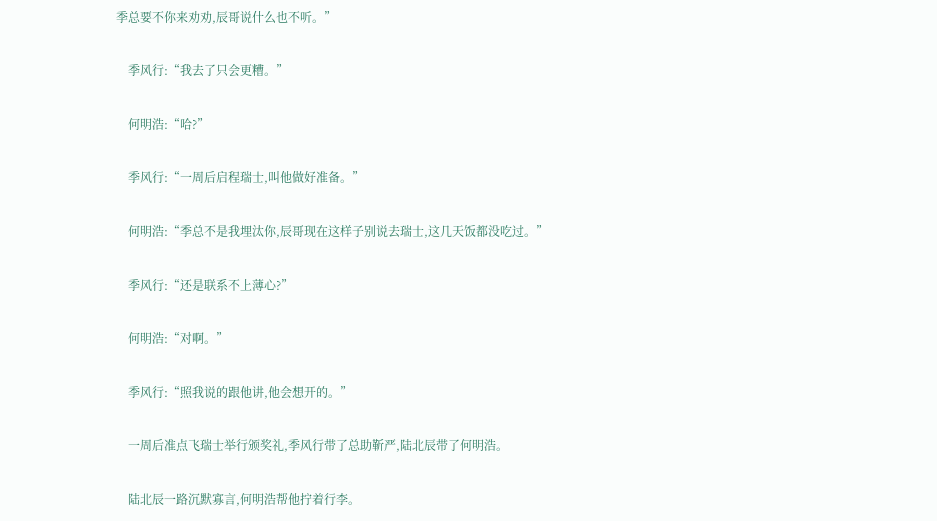季总要不你来劝劝,辰哥说什么也不听。”

    季风行:“我去了只会更糟。”

    何明浩:“哈?”

    季风行:“一周后启程瑞士,叫他做好准备。”

    何明浩:“季总不是我埋汰你,辰哥现在这样子别说去瑞士,这几天饭都没吃过。”

    季风行:“还是联系不上薄心?”

    何明浩:“对啊。”

    季风行:“照我说的跟他讲,他会想开的。”

    一周后准点飞瑞士举行颁奖礼,季风行带了总助靳严,陆北辰带了何明浩。

    陆北辰一路沉默寡言,何明浩帮他拧着行李。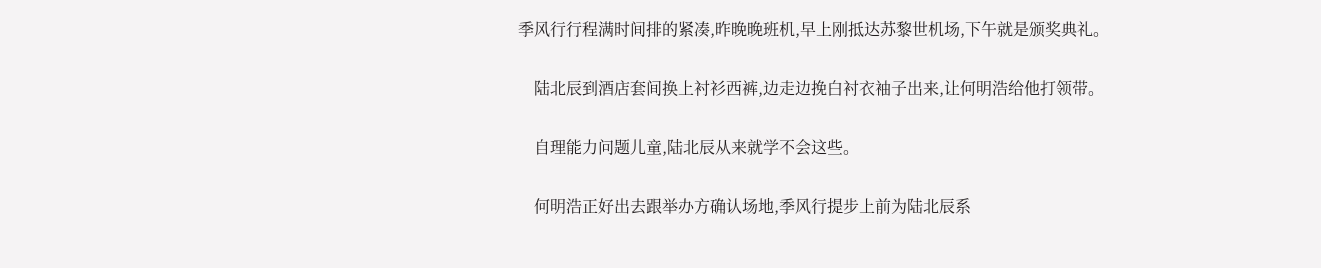季风行行程满时间排的紧凑,昨晚晚班机,早上刚抵达苏黎世机场,下午就是颁奖典礼。

    陆北辰到酒店套间换上衬衫西裤,边走边挽白衬衣袖子出来,让何明浩给他打领带。

    自理能力问题儿童,陆北辰从来就学不会这些。

    何明浩正好出去跟举办方确认场地,季风行提步上前为陆北辰系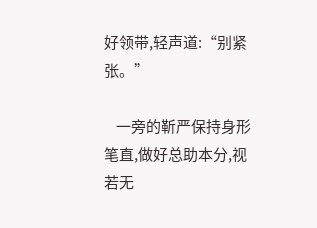好领带,轻声道:“别紧张。”

    一旁的靳严保持身形笔直,做好总助本分,视若无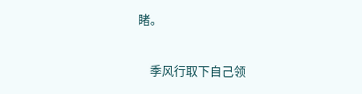睹。

    季风行取下自己领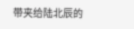带夹给陆北辰的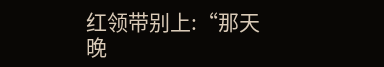红领带别上:“那天晚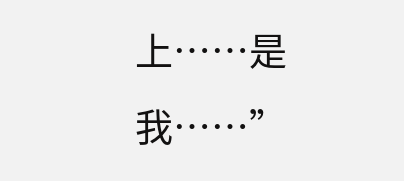上……是我……”